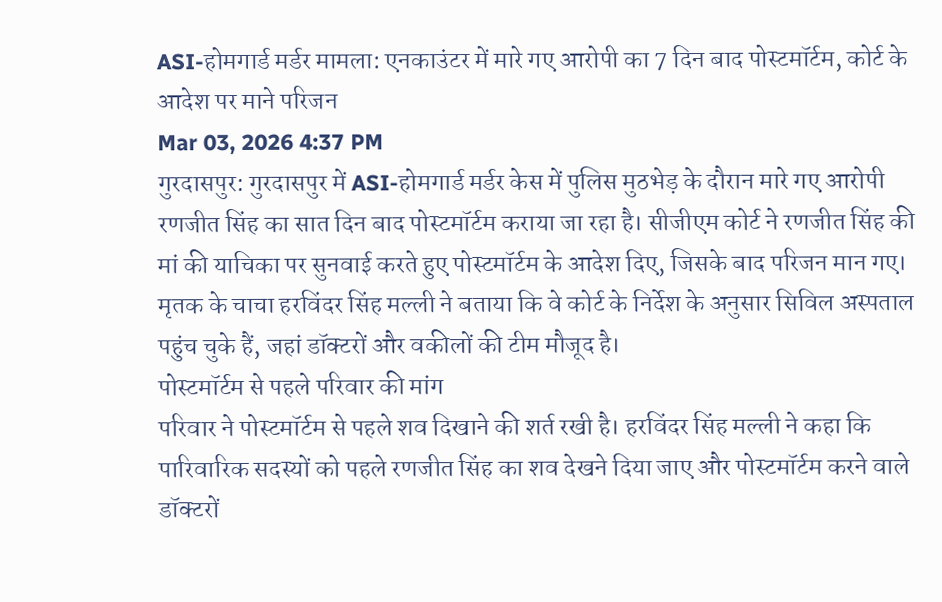ASI-होमगार्ड मर्डर मामला: एनकाउंटर में मारे गए आरोपी का 7 दिन बाद पोस्टमॉर्टम, कोर्ट के आदेश पर माने परिजन
Mar 03, 2026 4:37 PM
गुरदासपुर: गुरदासपुर में ASI-होमगार्ड मर्डर केस में पुलिस मुठभेड़ के दौरान मारे गए आरोपी रणजीत सिंह का सात दिन बाद पोस्टमॉर्टम कराया जा रहा है। सीजीएम कोर्ट ने रणजीत सिंह की मां की याचिका पर सुनवाई करते हुए पोस्टमॉर्टम के आदेश दिए, जिसके बाद परिजन मान गए। मृतक के चाचा हरविंदर सिंह मल्ली ने बताया कि वे कोर्ट के निर्देश के अनुसार सिविल अस्पताल पहुंच चुके हैं, जहां डॉक्टरों और वकीलों की टीम मौजूद है।
पोस्टमॉर्टम से पहले परिवार की मांग
परिवार ने पोस्टमॉर्टम से पहले शव दिखाने की शर्त रखी है। हरविंदर सिंह मल्ली ने कहा कि पारिवारिक सदस्यों को पहले रणजीत सिंह का शव देखने दिया जाए और पोस्टमॉर्टम करने वाले डॉक्टरों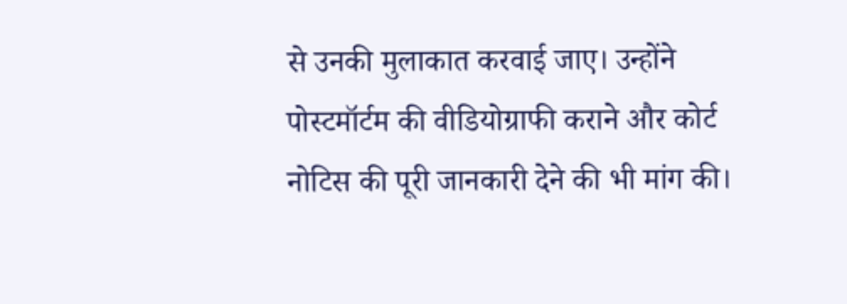से उनकी मुलाकात करवाई जाए। उन्होंने पोस्टमॉर्टम की वीडियोग्राफी कराने और कोर्ट नोटिस की पूरी जानकारी देने की भी मांग की।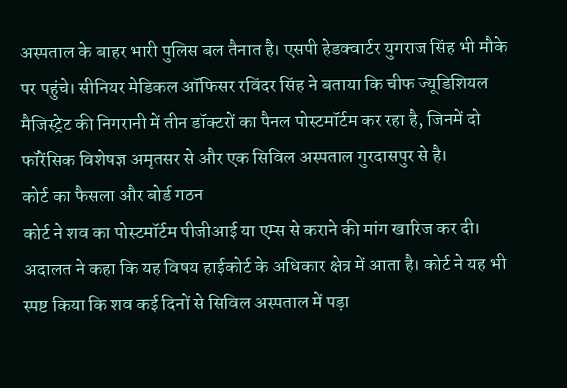अस्पताल के बाहर भारी पुलिस बल तैनात है। एसपी हेडक्वार्टर युगराज सिंह भी मौके पर पहुंचे। सीनियर मेडिकल ऑफिसर रविंदर सिंह ने बताया कि चीफ ज्यूडिशियल मैजिस्ट्रेट की निगरानी में तीन डॉक्टरों का पैनल पोस्टमॉर्टम कर रहा है, जिनमें दो फॉरेंसिक विशेषज्ञ अमृतसर से और एक सिविल अस्पताल गुरदासपुर से है।
कोर्ट का फैसला और बोर्ड गठन
कोर्ट ने शव का पोस्टमॉर्टम पीजीआई या एम्स से कराने की मांग खारिज कर दी। अदालत ने कहा कि यह विषय हाईकोर्ट के अधिकार क्षेत्र में आता है। कोर्ट ने यह भी स्पष्ट किया कि शव कई दिनों से सिविल अस्पताल में पड़ा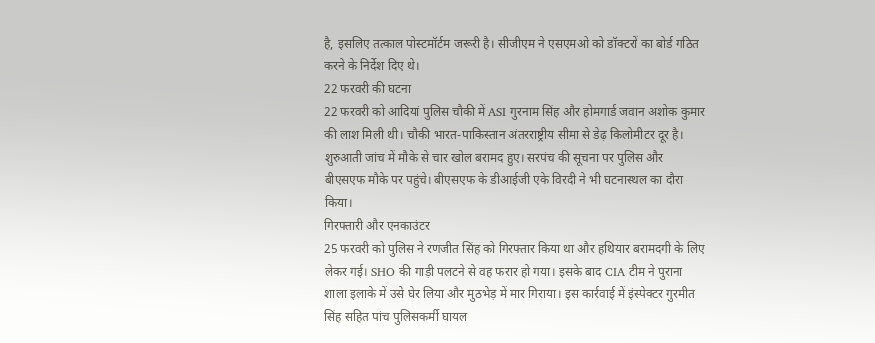है, इसलिए तत्काल पोस्टमॉर्टम जरूरी है। सीजीएम ने एसएमओ को डॉक्टरों का बोर्ड गठित करने के निर्देश दिए थे।
22 फरवरी की घटना
22 फरवरी को आदियां पुलिस चौकी में ASI गुरनाम सिंह और होमगार्ड जवान अशोक कुमार की लाश मिली थी। चौकी भारत-पाकिस्तान अंतरराष्ट्रीय सीमा से डेढ़ किलोमीटर दूर है। शुरुआती जांच में मौके से चार खोल बरामद हुए। सरपंच की सूचना पर पुलिस और बीएसएफ मौके पर पहुंचे। बीएसएफ के डीआईजी एके विरदी ने भी घटनास्थल का दौरा किया।
गिरफ्तारी और एनकाउंटर
25 फरवरी को पुलिस ने रणजीत सिंह को गिरफ्तार किया था और हथियार बरामदगी के लिए लेकर गई। SHO की गाड़ी पलटने से वह फरार हो गया। इसके बाद CIA टीम ने पुराना शाला इलाके में उसे घेर लिया और मुठभेड़ में मार गिराया। इस कार्रवाई में इंस्पेक्टर गुरमीत सिंह सहित पांच पुलिसकर्मी घायल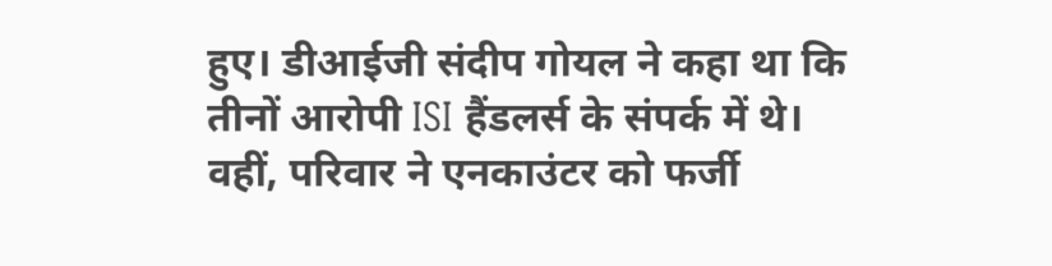हुए। डीआईजी संदीप गोयल ने कहा था कि तीनों आरोपी ISI हैंडलर्स के संपर्क में थे। वहीं, परिवार ने एनकाउंटर को फर्जी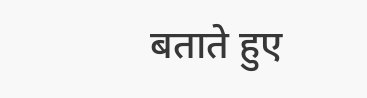बताते हुए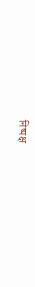निष्पक्ष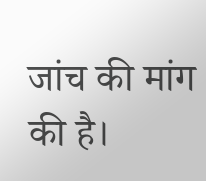जांच की मांग की है।